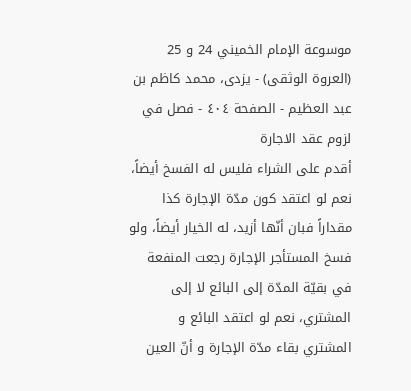موسوعة الإمام الخميني 24 و 25 (العروة الوثقى) - يزدى، محمد كاظم بن عبد العظيم - الصفحة ٤٠٤ - فصل في لزوم عقد الاجارة
أقدم على الشراء فليس له الفسخ أيضاً، نعم لو اعتقد كون مدّة الإجارة كذا مقداراً فبان أنّها أزيد، له الخيار أيضاً، ولو فسخ المستأجر الإجارة رجعت المنفعة في بقيّة المدّة إلى البائع لا إلى المشتري، نعم لو اعتقد البائع و المشتري بقاء مدّة الإجارة و أنّ العين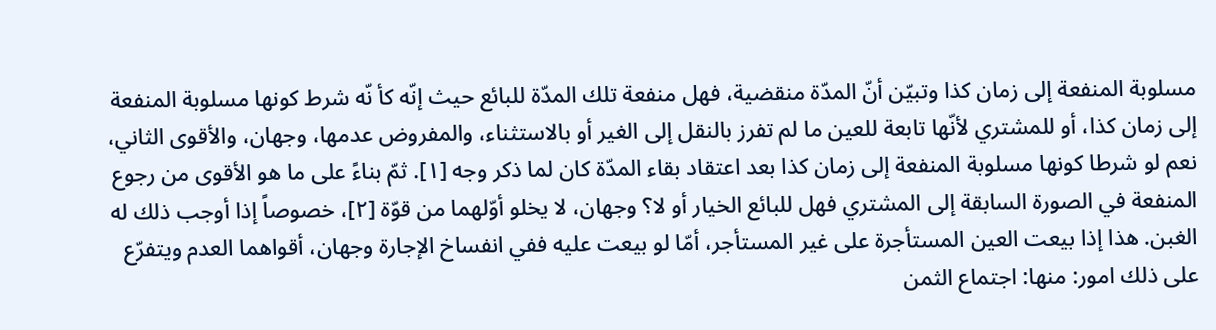مسلوبة المنفعة إلى زمان كذا وتبيّن أنّ المدّة منقضية، فهل منفعة تلك المدّة للبائع حيث إنّه كأ نّه شرط كونها مسلوبة المنفعة إلى زمان كذا، أو للمشتري لأنّها تابعة للعين ما لم تفرز بالنقل إلى الغير أو بالاستثناء، والمفروض عدمها، وجهان، والأقوى الثاني، نعم لو شرطا كونها مسلوبة المنفعة إلى زمان كذا بعد اعتقاد بقاء المدّة كان لما ذكر وجه [١]. ثمّ بناءً على ما هو الأقوى من رجوع المنفعة في الصورة السابقة إلى المشتري فهل للبائع الخيار أو لا؟ وجهان، لا يخلو أوّلهما من قوّة [٢]، خصوصاً إذا أوجب ذلك له الغبن. هذا إذا بيعت العين المستأجرة على غير المستأجر، أمّا لو بيعت عليه ففي انفساخ الإجارة وجهان، أقواهما العدم ويتفرّع على ذلك امور: منها: اجتماع الثمن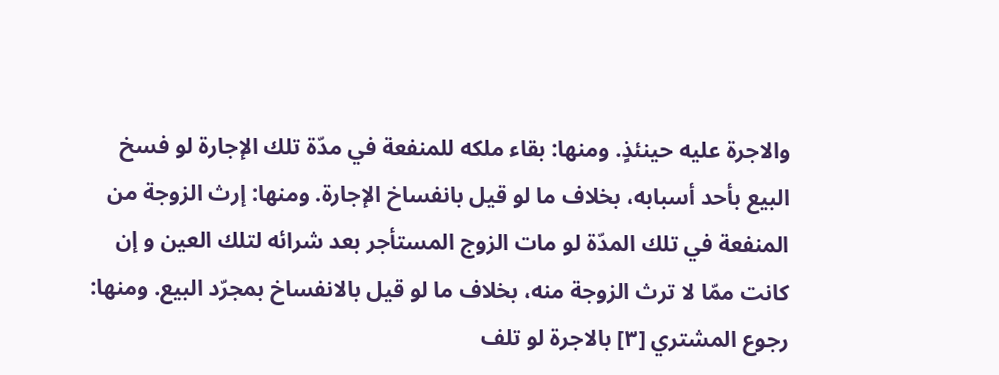والاجرة عليه حينئذٍ. ومنها: بقاء ملكه للمنفعة في مدّة تلك الإجارة لو فسخ البيع بأحد أسبابه، بخلاف ما لو قيل بانفساخ الإجارة. ومنها: إرث الزوجة من المنفعة في تلك المدّة لو مات الزوج المستأجر بعد شرائه لتلك العين و إن كانت ممّا لا ترث الزوجة منه، بخلاف ما لو قيل بالانفساخ بمجرّد البيع. ومنها:
رجوع المشتري [٣] بالاجرة لو تلف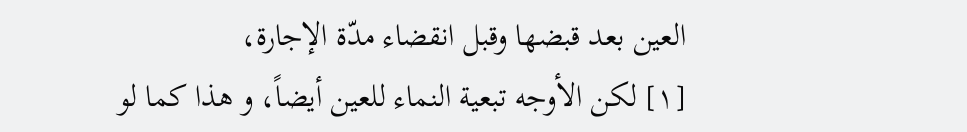العين بعد قبضها وقبل انقضاء مدّة الإجارة،
[١] لكن الأوجه تبعية النماء للعين أيضاً، و هذا كما لو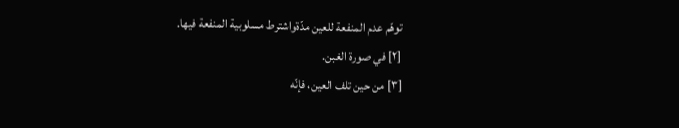توهّم عدم المنفعة للعين مدّةواشترط مسلوبية المنفعة فيها.
[٢] في صورة الغبن.
[٣] من حين تلف العين، فإنّه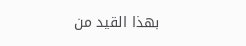بهذا القيد من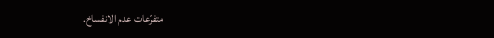متفرّعات عدم الانفساخ.